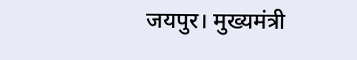जयपुर। मुख्यमंत्री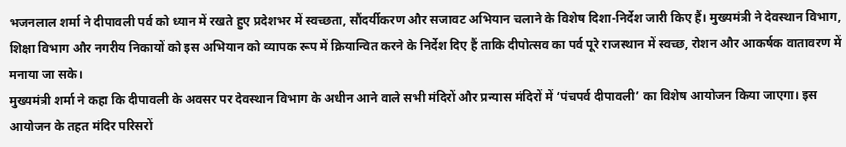भजनलाल शर्मा ने दीपावली पर्व को ध्यान में रखते हुए प्रदेशभर में स्वच्छता, सौंदर्यीकरण और सजावट अभियान चलाने के विशेष दिशा-निर्देश जारी किए हैं। मुख्यमंत्री ने देवस्थान विभाग, शिक्षा विभाग और नगरीय निकायों को इस अभियान को व्यापक रूप में क्रियान्वित करने के निर्देश दिए हैं ताकि दीपोत्सव का पर्व पूरे राजस्थान में स्वच्छ, रोशन और आकर्षक वातावरण में मनाया जा सके।
मुख्यमंत्री शर्मा ने कहा कि दीपावली के अवसर पर देवस्थान विभाग के अधीन आने वाले सभी मंदिरों और प्रन्यास मंदिरों में ‘पंचपर्व दीपावली’ का विशेष आयोजन किया जाएगा। इस आयोजन के तहत मंदिर परिसरों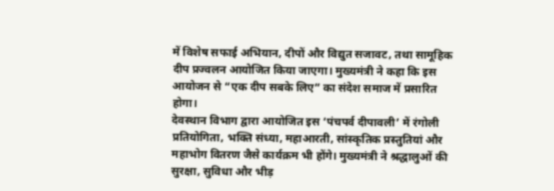में विशेष सफाई अभियान, दीपों और विद्युत सजावट, तथा सामूहिक दीप प्रज्वलन आयोजित किया जाएगा। मुख्यमंत्री ने कहा कि इस आयोजन से “एक दीप सबके लिए” का संदेश समाज में प्रसारित होगा।
देवस्थान विभाग द्वारा आयोजित इस ‘पंचपर्व दीपावली’ में रंगोली प्रतियोगिता, भक्ति संध्या, महाआरती, सांस्कृतिक प्रस्तुतियां और महाभोग वितरण जैसे कार्यक्रम भी होंगे। मुख्यमंत्री ने श्रद्धालुओं की सुरक्षा, सुविधा और भीड़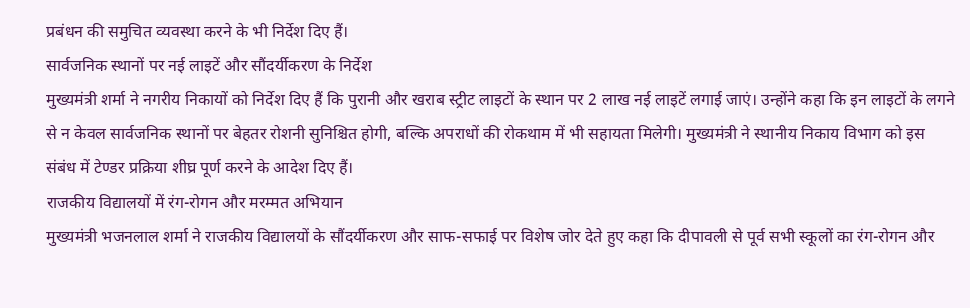प्रबंधन की समुचित व्यवस्था करने के भी निर्देश दिए हैं।
सार्वजनिक स्थानों पर नई लाइटें और सौंदर्यीकरण के निर्देश
मुख्यमंत्री शर्मा ने नगरीय निकायों को निर्देश दिए हैं कि पुरानी और खराब स्ट्रीट लाइटों के स्थान पर 2 लाख नई लाइटें लगाई जाएं। उन्होंने कहा कि इन लाइटों के लगने से न केवल सार्वजनिक स्थानों पर बेहतर रोशनी सुनिश्चित होगी, बल्कि अपराधों की रोकथाम में भी सहायता मिलेगी। मुख्यमंत्री ने स्थानीय निकाय विभाग को इस संबंध में टेण्डर प्रक्रिया शीघ्र पूर्ण करने के आदेश दिए हैं।
राजकीय विद्यालयों में रंग-रोगन और मरम्मत अभियान
मुख्यमंत्री भजनलाल शर्मा ने राजकीय विद्यालयों के सौंदर्यीकरण और साफ-सफाई पर विशेष जोर देते हुए कहा कि दीपावली से पूर्व सभी स्कूलों का रंग-रोगन और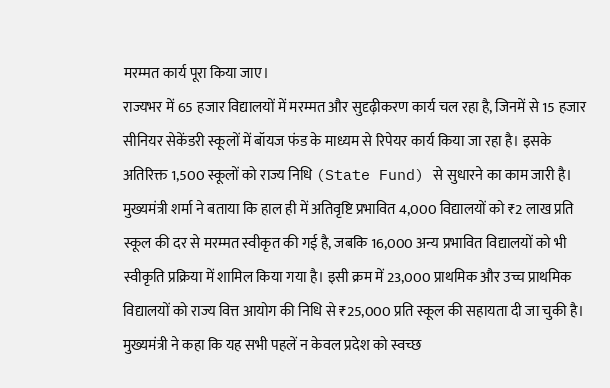मरम्मत कार्य पूरा किया जाए।
राज्यभर में 65 हजार विद्यालयों में मरम्मत और सुदृढ़ीकरण कार्य चल रहा है, जिनमें से 15 हजार सीनियर सेकेंडरी स्कूलों में बॉयज फंड के माध्यम से रिपेयर कार्य किया जा रहा है। इसके अतिरिक्त 1,500 स्कूलों को राज्य निधि (State Fund) से सुधारने का काम जारी है।
मुख्यमंत्री शर्मा ने बताया कि हाल ही में अतिवृष्टि प्रभावित 4,000 विद्यालयों को ₹2 लाख प्रति स्कूल की दर से मरम्मत स्वीकृत की गई है, जबकि 16,000 अन्य प्रभावित विद्यालयों को भी स्वीकृति प्रक्रिया में शामिल किया गया है। इसी क्रम में 23,000 प्राथमिक और उच्च प्राथमिक विद्यालयों को राज्य वित्त आयोग की निधि से ₹25,000 प्रति स्कूल की सहायता दी जा चुकी है।
मुख्यमंत्री ने कहा कि यह सभी पहलें न केवल प्रदेश को स्वच्छ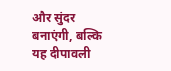और सुंदर बनाएंगी, बल्कि यह दीपावली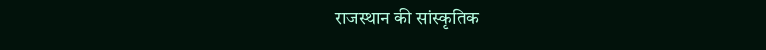राजस्थान की सांस्कृतिक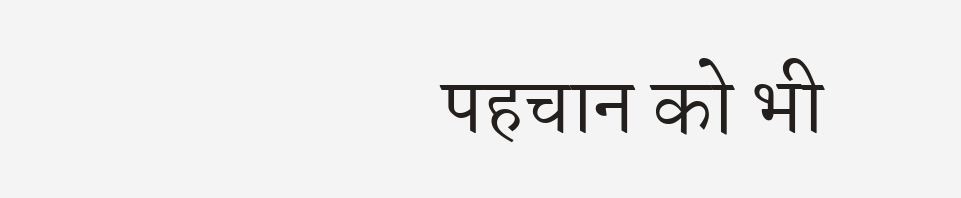पहचान को भी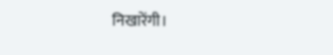निखारेंगी।